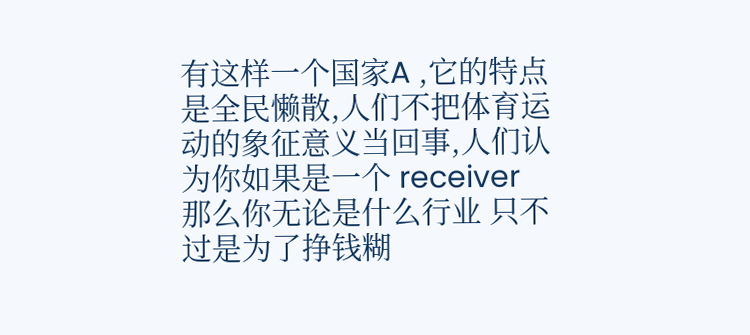有这样一个国家A ,它的特点是全民懒散,人们不把体育运动的象征意义当回事,人们认为你如果是一个 receiver 那么你无论是什么行业 只不过是为了挣钱糊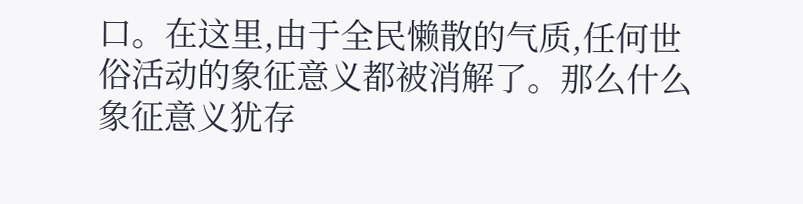口。在这里,由于全民懒散的气质,任何世俗活动的象征意义都被消解了。那么什么象征意义犹存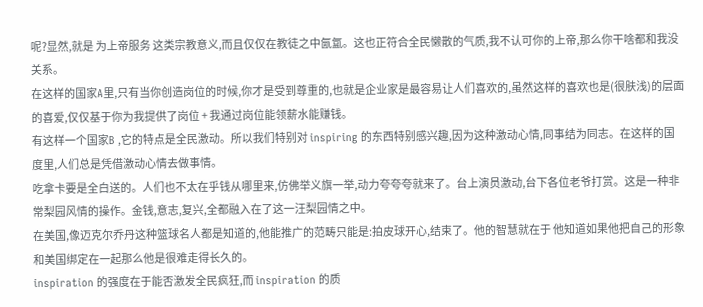呢?显然,就是 为上帝服务 这类宗教意义,而且仅仅在教徒之中氤氲。这也正符合全民懒散的气质,我不认可你的上帝,那么你干啥都和我没关系。
在这样的国家A里,只有当你创造岗位的时候,你才是受到尊重的,也就是企业家是最容易让人们喜欢的,虽然这样的喜欢也是(很肤浅)的层面的喜爱,仅仅基于你为我提供了岗位 + 我通过岗位能领薪水能赚钱。
有这样一个国家B ,它的特点是全民激动。所以我们特别对 inspiring 的东西特别感兴趣,因为这种激动心情,同事结为同志。在这样的国度里,人们总是凭借激动心情去做事情。
吃拿卡要是全白送的。人们也不太在乎钱从哪里来,仿佛举义旗一举,动力夸夸夸就来了。台上演员激动,台下各位老爷打赏。这是一种非常梨园风情的操作。金钱,意志,复兴,全都融入在了这一汪梨园情之中。
在美国,像迈克尔乔丹这种篮球名人都是知道的,他能推广的范畴只能是:拍皮球开心,结束了。他的智慧就在于 他知道如果他把自己的形象和美国绑定在一起那么他是很难走得长久的。
inspiration 的强度在于能否激发全民疯狂,而 inspiration 的质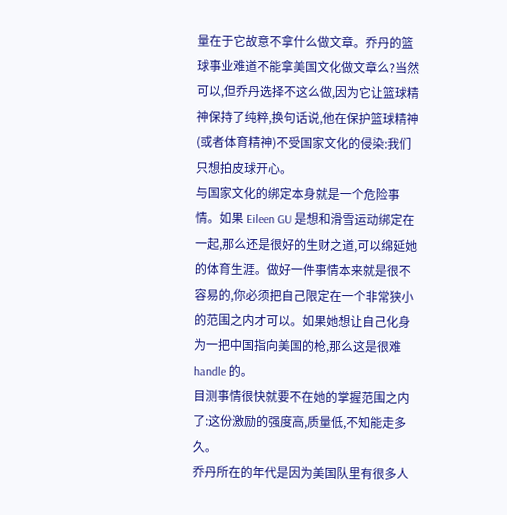量在于它故意不拿什么做文章。乔丹的篮球事业难道不能拿美国文化做文章么?当然可以,但乔丹选择不这么做,因为它让篮球精神保持了纯粹,换句话说,他在保护篮球精神(或者体育精神)不受国家文化的侵染:我们只想拍皮球开心。
与国家文化的绑定本身就是一个危险事情。如果 Eileen GU 是想和滑雪运动绑定在一起,那么还是很好的生财之道,可以绵延她的体育生涯。做好一件事情本来就是很不容易的,你必须把自己限定在一个非常狭小的范围之内才可以。如果她想让自己化身为一把中国指向美国的枪,那么这是很难 handle 的。
目测事情很快就要不在她的掌握范围之内了:这份激励的强度高,质量低,不知能走多久。
乔丹所在的年代是因为美国队里有很多人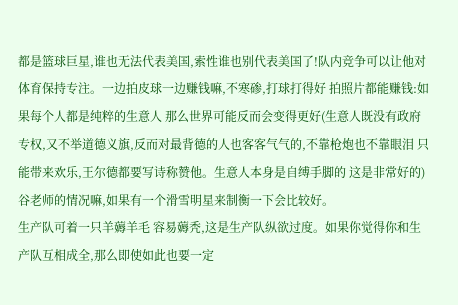都是篮球巨星,谁也无法代表美国,索性谁也别代表美国了!队内竞争可以让他对体育保持专注。一边拍皮球一边赚钱嘛,不寒碜,打球打得好 拍照片都能赚钱:如果每个人都是纯粹的生意人 那么世界可能反而会变得更好(生意人既没有政府专权,又不举道德义旗,反而对最背德的人也客客气气的,不靠枪炮也不靠眼泪 只能带来欢乐,王尔德都要写诗称赞他。生意人本身是自缚手脚的 这是非常好的)谷老师的情况嘛,如果有一个滑雪明星来制衡一下会比较好。
生产队可着一只羊薅羊毛 容易薅秃,这是生产队纵欲过度。如果你觉得你和生产队互相成全,那么即使如此也要一定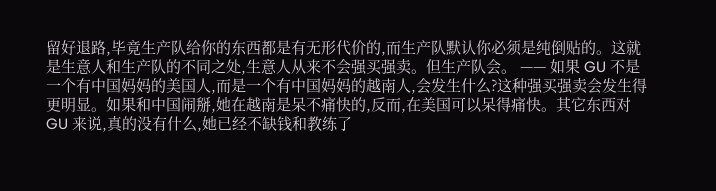留好退路,毕竟生产队给你的东西都是有无形代价的,而生产队默认你必须是纯倒贴的。这就是生意人和生产队的不同之处,生意人从来不会强买强卖。但生产队会。 —— 如果 GU 不是一个有中国妈妈的美国人,而是一个有中国妈妈的越南人,会发生什么?这种强买强卖会发生得更明显。如果和中国闹掰,她在越南是呆不痛快的,反而,在美国可以呆得痛快。其它东西对 GU 来说,真的没有什么,她已经不缺钱和教练了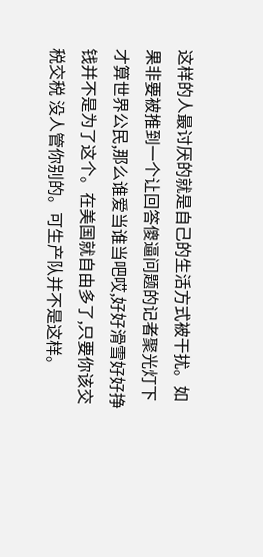这样的人最讨厌的就是自己的生活方式被干扰。如果非要被推到一个让回答傻逼问题的记者聚光灯下才算世界公民,那么谁爱当谁当吧哎,好好滑雪好好挣钱并不是为了这个。在美国就自由多了,只要你该交税交税 没人管你别的。可生产队并不是这样。